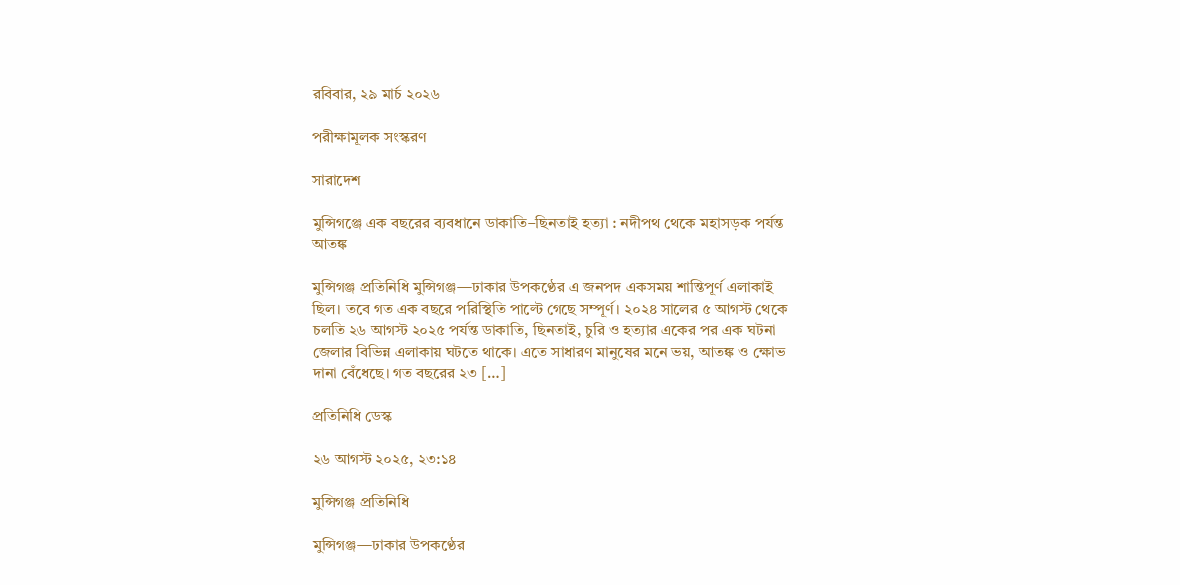রবিবার, ২৯ মার্চ ২০২৬

পরীক্ষামূলক সংস্করণ

সারাদেশ

মুন্সিগঞ্জে এক বছরের ব্যবধানে ডাকাতি–ছিনতাই হত্যা : নদীপথ থেকে মহাসড়ক পর্যন্ত আতঙ্ক

মুন্সিগঞ্জ প্রতিনিধি মুন্সিগঞ্জ—ঢাকার উপকণ্ঠের এ জনপদ একসময় শান্তিপূর্ণ এলাকাই ছিল। তবে গত এক বছরে পরিস্থিতি পাল্টে গেছে সম্পূর্ণ। ২০২৪ সালের ৫ আগস্ট থেকে চলতি ২৬ আগস্ট ২০২৫ পর্যন্ত ডাকাতি, ছিনতাই, চুরি ও হত্যার একের পর এক ঘটনা জেলার বিভিন্ন এলাকায় ঘটতে থাকে। এতে সাধারণ মানুষের মনে ভয়, আতঙ্ক ও ক্ষোভ দানা বেঁধেছে। গত বছরের ২৩ […]

প্রতিনিধি ডেস্ক

২৬ আগস্ট ২০২৫, ২৩:১৪

মুন্সিগঞ্জ প্রতিনিধি

মুন্সিগঞ্জ—ঢাকার উপকণ্ঠের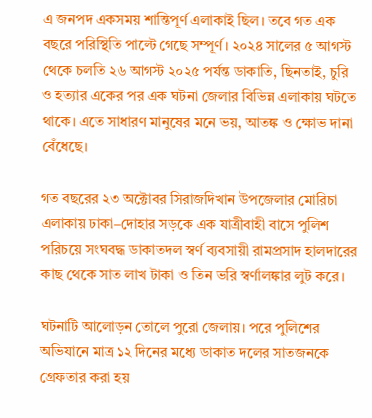এ জনপদ একসময় শান্তিপূর্ণ এলাকাই ছিল। তবে গত এক বছরে পরিস্থিতি পাল্টে গেছে সম্পূর্ণ। ২০২৪ সালের ৫ আগস্ট থেকে চলতি ২৬ আগস্ট ২০২৫ পর্যন্ত ডাকাতি, ছিনতাই, চুরি ও হত্যার একের পর এক ঘটনা জেলার বিভিন্ন এলাকায় ঘটতে থাকে। এতে সাধারণ মানুষের মনে ভয়, আতঙ্ক ও ক্ষোভ দানা বেঁধেছে।

গত বছরের ২৩ অক্টোবর সিরাজদিখান উপজেলার মোরিচা এলাকায় ঢাকা–দোহার সড়কে এক যাত্রীবাহী বাসে পুলিশ পরিচয়ে সংঘবদ্ধ ডাকাতদল স্বর্ণ ব্যবসায়ী রামপ্রসাদ হালদারের কাছ থেকে সাত লাখ টাকা ও তিন ভরি স্বর্ণালঙ্কার লুট করে।

ঘটনাটি আলোড়ন তোলে পুরো জেলায়। পরে পুলিশের অভিযানে মাত্র ১২ দিনের মধ্যে ডাকাত দলের সাতজনকে গ্রেফতার করা হয়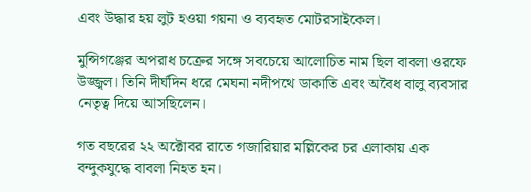এবং উদ্ধার হয় লুট হওয়া গয়না ও ব্যবহৃত মোটরসাইকেল।

মুন্সিগঞ্জের অপরাধ চক্রের সঙ্গে সবচেয়ে আলোচিত নাম ছিল বাবলা ওরফে উজ্জ্বল। তিনি দীর্ঘদিন ধরে মেঘনা নদীপথে ডাকাতি এবং অবৈধ বালু ব্যবসার নেতৃত্ব দিয়ে আসছিলেন।

গত বছরের ২২ অক্টোবর রাতে গজারিয়ার মল্লিকের চর এলাকায় এক বন্দুকযুদ্ধে বাবলা নিহত হন।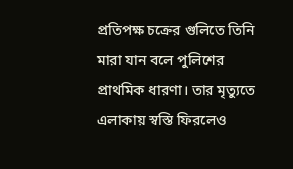প্রতিপক্ষ চক্রের গুলিতে তিনি মারা যান বলে পুলিশের প্রাথমিক ধারণা। তার মৃত্যুতে এলাকায় স্বস্তি ফিরলেও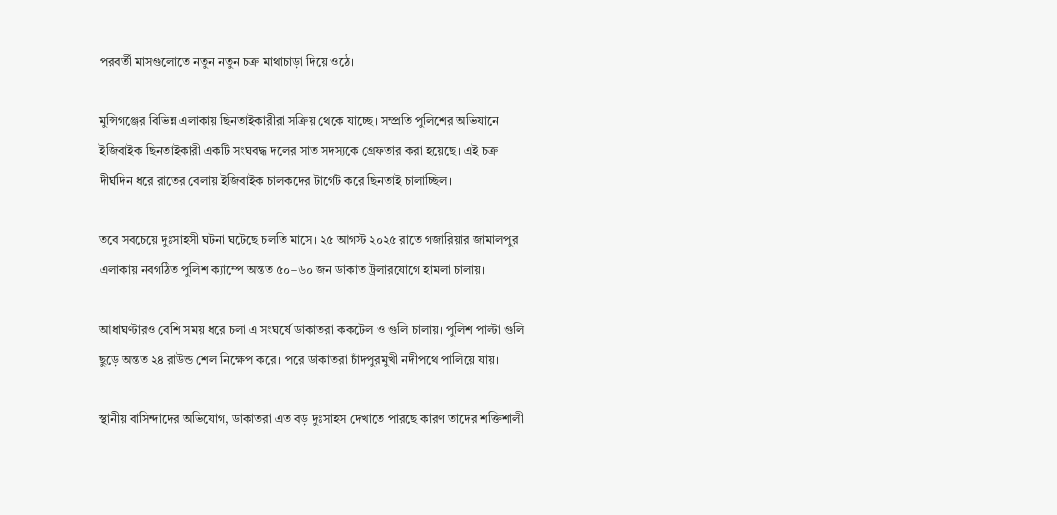পরবর্তী মাসগুলোতে নতুন নতুন চক্র মাথাচাড়া দিয়ে ওঠে।

মুন্সিগঞ্জের বিভিন্ন এলাকায় ছিনতাইকারীরা সক্রিয় থেকে যাচ্ছে। সম্প্রতি পুলিশের অভিযানে ইজিবাইক ছিনতাইকারী একটি সংঘবদ্ধ দলের সাত সদস্যকে গ্রেফতার করা হয়েছে। এই চক্র দীর্ঘদিন ধরে রাতের বেলায় ইজিবাইক চালকদের টার্গেট করে ছিনতাই চালাচ্ছিল।

তবে সবচেয়ে দুঃসাহসী ঘটনা ঘটেছে চলতি মাসে। ২৫ আগস্ট ২০২৫ রাতে গজারিয়ার জামালপুর এলাকায় নবগঠিত পুলিশ ক্যাম্পে অন্তত ৫০–৬০ জন ডাকাত ট্রলারযোগে হামলা চালায়।

আধাঘণ্টারও বেশি সময় ধরে চলা এ সংঘর্ষে ডাকাতরা ককটেল ও গুলি চালায়। পুলিশ পাল্টা গুলি ছুড়ে অন্তত ২৪ রাউন্ড শেল নিক্ষেপ করে। পরে ডাকাতরা চাঁদপুরমুখী নদীপথে পালিয়ে যায়।

স্থানীয় বাসিন্দাদের অভিযোগ, ডাকাতরা এত বড় দুঃসাহস দেখাতে পারছে কারণ তাদের শক্তিশালী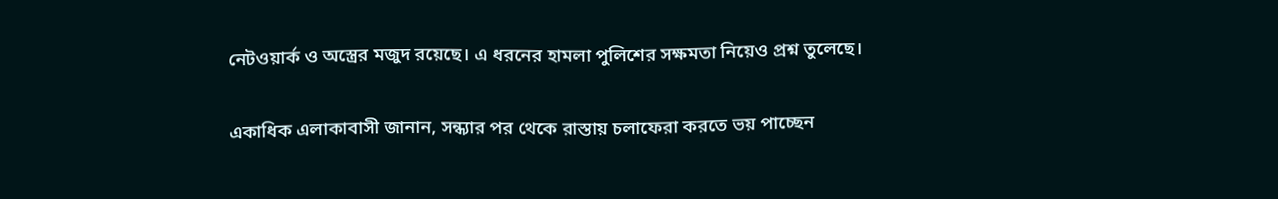নেটওয়ার্ক ও অস্ত্রের মজুদ রয়েছে। এ ধরনের হামলা পুলিশের সক্ষমতা নিয়েও প্রশ্ন তুলেছে।

একাধিক এলাকাবাসী জানান, সন্ধ্যার পর থেকে রাস্তায় চলাফেরা করতে ভয় পাচ্ছেন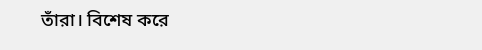তাঁরা। বিশেষ করে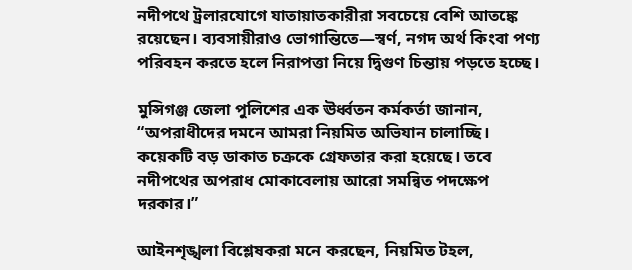নদীপথে ট্রলারযোগে যাতায়াতকারীরা সবচেয়ে বেশি আতঙ্কে রয়েছেন। ব্যবসায়ীরাও ভোগান্তিতে—স্বর্ণ, নগদ অর্থ কিংবা পণ্য পরিবহন করতে হলে নিরাপত্তা নিয়ে দ্বিগুণ চিন্তায় পড়তে হচ্ছে।

মুন্সিগঞ্জ জেলা পুলিশের এক ঊর্ধ্বতন কর্মকর্তা জানান, “অপরাধীদের দমনে আমরা নিয়মিত অভিযান চালাচ্ছি। কয়েকটি বড় ডাকাত চক্রকে গ্রেফতার করা হয়েছে। তবে নদীপথের অপরাধ মোকাবেলায় আরো সমন্বিত পদক্ষেপ দরকার।”

আইনশৃঙ্খলা বিশ্লেষকরা মনে করছেন, নিয়মিত টহল,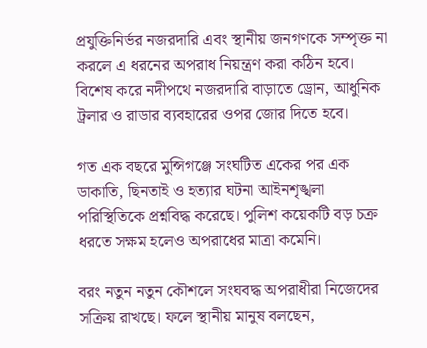প্রযুক্তিনির্ভর নজরদারি এবং স্থানীয় জনগণকে সম্পৃক্ত না করলে এ ধরনের অপরাধ নিয়ন্ত্রণ করা কঠিন হবে। বিশেষ করে নদীপথে নজরদারি বাড়াতে ড্রোন, আধুনিক ট্রলার ও রাডার ব্যবহারের ওপর জোর দিতে হবে।

গত এক বছরে মুন্সিগঞ্জে সংঘটিত একের পর এক ডাকাতি, ছিনতাই ও হত্যার ঘটনা আইনশৃঙ্খলা পরিস্থিতিকে প্রশ্নবিদ্ধ করেছে। পুলিশ কয়েকটি বড় চক্র ধরতে সক্ষম হলেও অপরাধের মাত্রা কমেনি।

বরং নতুন নতুন কৌশলে সংঘবদ্ধ অপরাধীরা নিজেদের সক্রিয় রাখছে। ফলে স্থানীয় মানুষ বলছেন,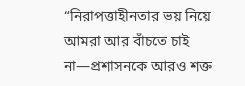“নিরাপত্তাহীনতার ভয় নিয়ে আমরা আর বাঁচতে চাই না—প্রশাসনকে আরও শক্ত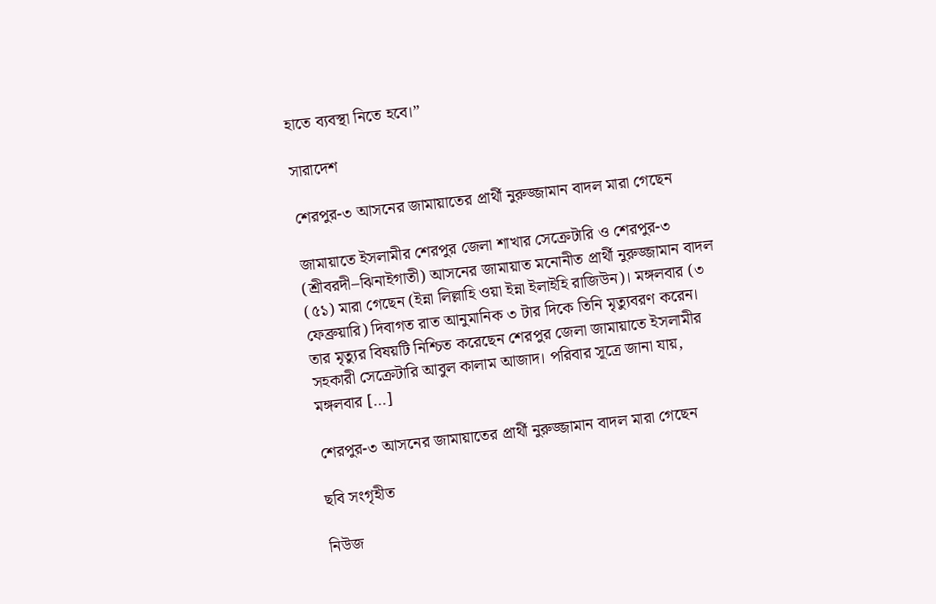হাতে ব্যবস্থা নিতে হবে।”

সারাদেশ

শেরপুর-৩ আসনের জামায়াতের প্রার্থী নুরুজ্জামান বাদল মারা গেছেন

জামায়াতে ইসলামীর শেরপুর জেলা শাখার সেক্রেটারি ও শেরপুর-৩ (শ্রীবরদী–ঝিনাইগাতী) আসনের জামায়াত মনোনীত প্রার্থী নুরুজ্জামান বাদল (৫১) মারা গেছেন (ইন্না লিল্লাহি ওয়া ইন্না ইলাইহি রাজিউন)। মঙ্গলবার (৩ ফেব্রুয়ারি) দিবাগত রাত আনুমানিক ৩ টার দিকে তিনি মৃত্যুবরণ করেন। তার মৃত্যুর বিষয়টি নিশ্চিত করেছেন শেরপুর জেলা জামায়াতে ইসলামীর সহকারী সেক্রেটারি আবুল কালাম আজাদ। পরিবার সূত্রে জানা যায়, মঙ্গলবার […]

শেরপুর-৩ আসনের জামায়াতের প্রার্থী নুরুজ্জামান বাদল মারা গেছেন

ছবি সংগৃহীত

নিউজ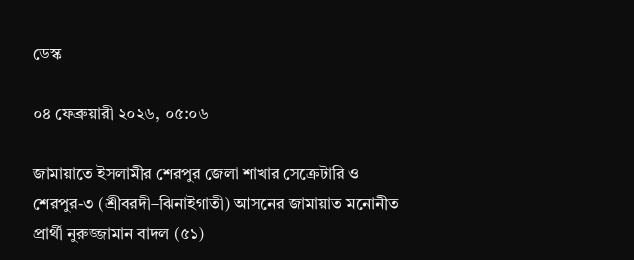ডেস্ক

০৪ ফেব্রুয়ারী ২০২৬, ০৫:০৬

জামায়াতে ইসলামীর শেরপুর জেলা শাখার সেক্রেটারি ও শেরপুর-৩ (শ্রীবরদী–ঝিনাইগাতী) আসনের জামায়াত মনোনীত প্রার্থী নুরুজ্জামান বাদল (৫১)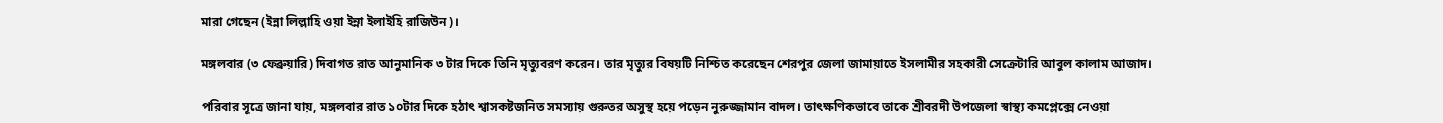মারা গেছেন (ইন্না লিল্লাহি ওয়া ইন্না ইলাইহি রাজিউন)।

মঙ্গলবার (৩ ফেব্রুয়ারি) দিবাগত রাত আনুমানিক ৩ টার দিকে তিনি মৃত্যুবরণ করেন। তার মৃত্যুর বিষয়টি নিশ্চিত করেছেন শেরপুর জেলা জামায়াতে ইসলামীর সহকারী সেক্রেটারি আবুল কালাম আজাদ।

পরিবার সূত্রে জানা যায়, মঙ্গলবার রাত ১০টার দিকে হঠাৎ শ্বাসকষ্টজনিত সমস্যায় গুরুতর অসুস্থ হয়ে পড়েন নুরুজ্জামান বাদল। তাৎক্ষণিকভাবে তাকে শ্রীবরদী উপজেলা স্বাস্থ্য কমপ্লেক্সে নেওয়া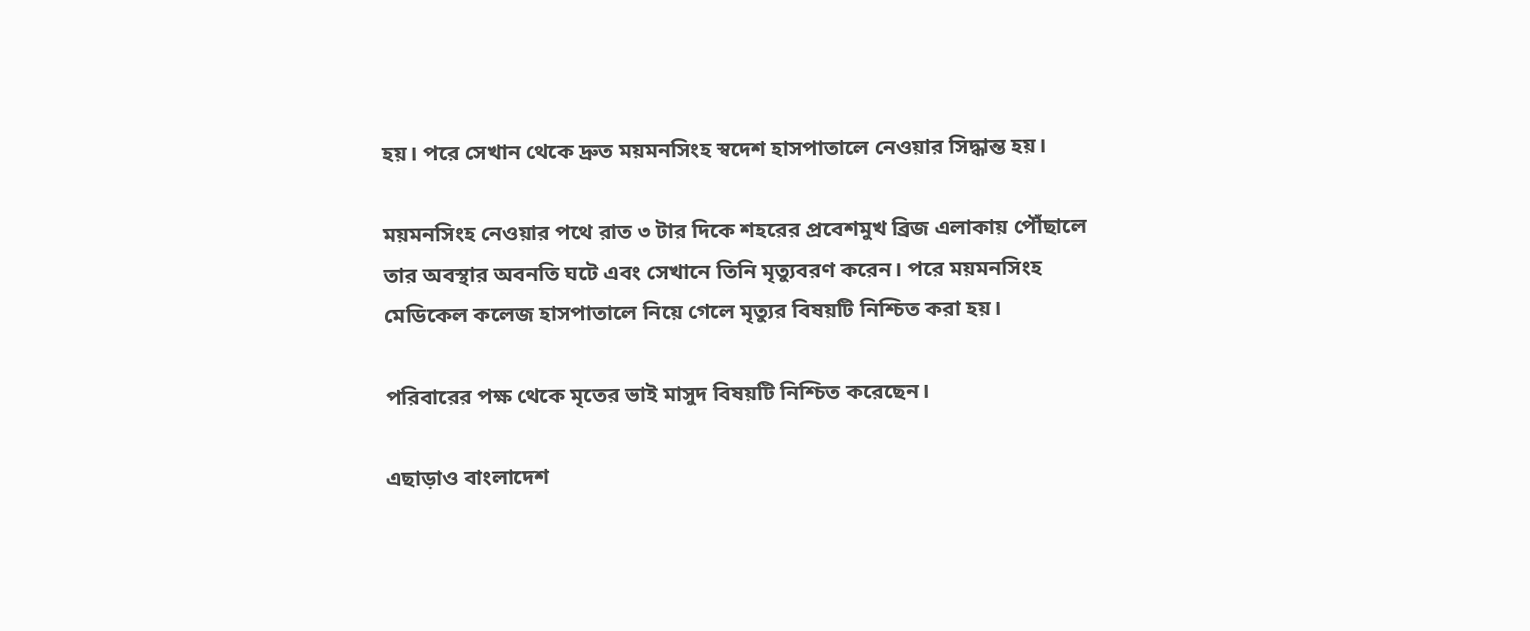হয়। পরে সেখান থেকে দ্রুত ময়মনসিংহ স্বদেশ হাসপাতালে নেওয়ার সিদ্ধান্ত হয়।

ময়মনসিংহ নেওয়ার পথে রাত ৩ টার দিকে শহরের প্রবেশমুখ ব্রিজ এলাকায় পৌঁছালে তার অবস্থার অবনতি ঘটে এবং সেখানে তিনি মৃত্যুবরণ করেন। পরে ময়মনসিংহ মেডিকেল কলেজ হাসপাতালে নিয়ে গেলে মৃত্যুর বিষয়টি নিশ্চিত করা হয়।

পরিবারের পক্ষ থেকে মৃতের ভাই মাসুদ বিষয়টি নিশ্চিত করেছেন।

এছাড়াও বাংলাদেশ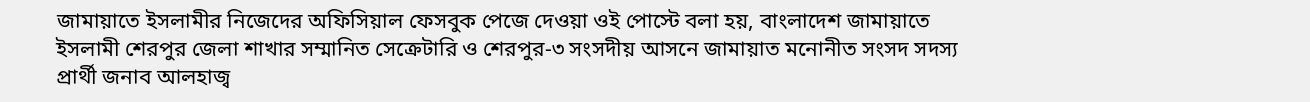জামায়াতে ইসলামীর নিজেদের অফিসিয়াল ফেসবুক পেজে দেওয়া ওই পোস্টে বলা হয়, বাংলাদেশ জামায়াতে ইসলামী শেরপুর জেলা শাখার সম্মানিত সেক্রেটারি ও শেরপুর-৩ সংসদীয় আসনে জামায়াত মনোনীত সংসদ সদস্য প্রার্থী জনাব আলহাজ্ব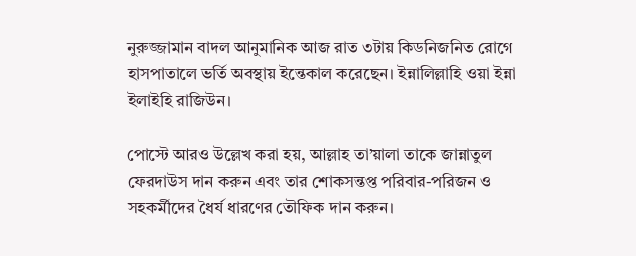নুরুজ্জামান বাদল আনুমানিক আজ রাত ৩টায় কিডনিজনিত রোগে হাসপাতালে ভর্তি অবস্থায় ইন্তেকাল করেছেন। ইন্নালিল্লাহি ওয়া ইন্না ইলাইহি রাজিউন।

পোস্টে আরও উল্লেখ করা হয়, আল্লাহ তা’য়ালা তাকে জান্নাতুল ফেরদাউস দান করুন এবং তার শোকসন্তপ্ত পরিবার-পরিজন ও সহকর্মীদের ধৈর্য ধারণের তৌফিক দান করুন।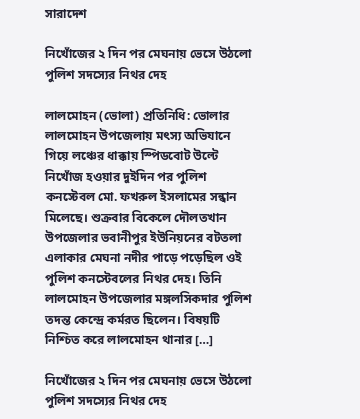সারাদেশ

নিখোঁজের ২ দিন পর মেঘনায় ভেসে উঠলো পুলিশ সদস্যের নিথর দেহ

লালমোহন (ভোলা) প্রতিনিধি: ভোলার লালমোহন উপজেলায় মৎস্য অভিযানে গিয়ে লঞ্চের ধাক্কায় স্পিডবোট উল্টে নিখোঁজ হওয়ার দুইদিন পর পুলিশ কনস্টেবল মো. ফখরুল ইসলামের সন্ধান মিলেছে। শুক্রবার বিকেলে দৌলতখান উপজেলার ভবানীপুর ইউনিয়নের বটতলা এলাকার মেঘনা নদীর পাড়ে পড়েছিল ওই পুলিশ কনস্টেবলের নিথর দেহ। তিনি লালমোহন উপজেলার মঙ্গলসিকদার পুলিশ তদন্ত কেন্দ্রে কর্মরত ছিলেন। বিষয়টি নিশ্চিত করে লালমোহন থানার […]

নিখোঁজের ২ দিন পর মেঘনায় ভেসে উঠলো পুলিশ সদস্যের নিথর দেহ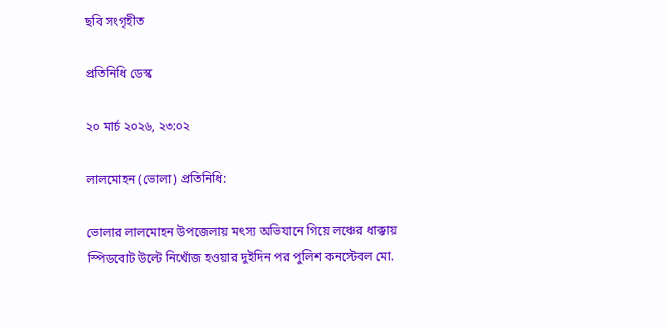ছবি সংগৃহীত

প্রতিনিধি ডেস্ক

২০ মার্চ ২০২৬, ২৩:০২

লালমোহন (ভোলা) প্রতিনিধি:

ভোলার লালমোহন উপজেলায় মৎস্য অভিযানে গিয়ে লঞ্চের ধাক্কায় স্পিডবোট উল্টে নিখোঁজ হওয়ার দুইদিন পর পুলিশ কনস্টেবল মো.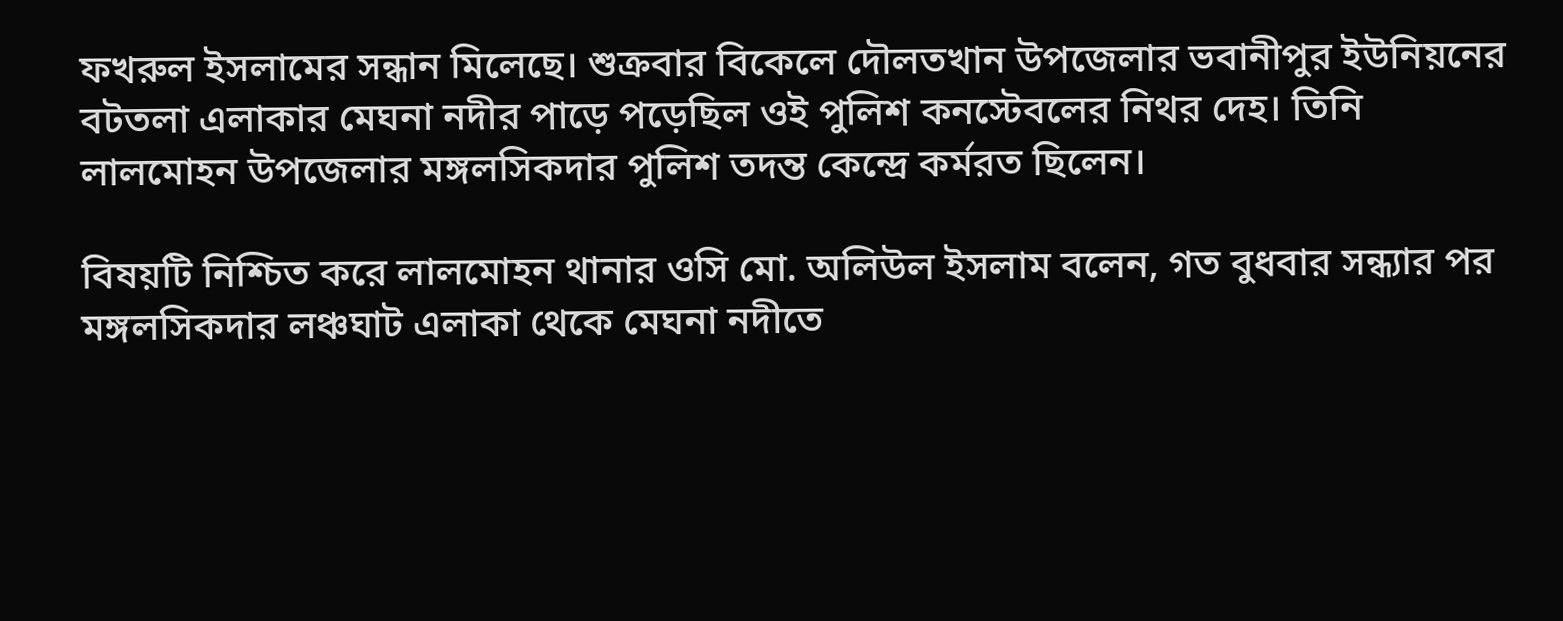ফখরুল ইসলামের সন্ধান মিলেছে। শুক্রবার বিকেলে দৌলতখান উপজেলার ভবানীপুর ইউনিয়নের বটতলা এলাকার মেঘনা নদীর পাড়ে পড়েছিল ওই পুলিশ কনস্টেবলের নিথর দেহ। তিনি লালমোহন উপজেলার মঙ্গলসিকদার পুলিশ তদন্ত কেন্দ্রে কর্মরত ছিলেন।

বিষয়টি নিশ্চিত করে লালমোহন থানার ওসি মো. অলিউল ইসলাম বলেন, গত বুধবার সন্ধ্যার পর মঙ্গলসিকদার লঞ্চঘাট এলাকা থেকে মেঘনা নদীতে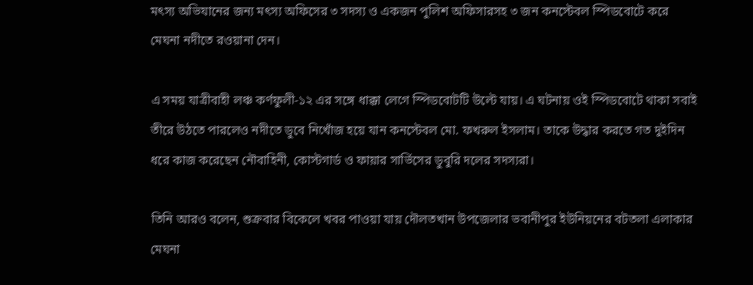মৎস্য অভিযানের জন্য মৎস্য অফিসের ৩ সদস্য ও একজন পুলিশ অফিসারসহ ৩ জন কনস্টেবল স্পিডবোটে করে মেঘনা নদীতে রওয়ানা দেন।

এ সময় যাত্রীবাহী লঞ্চ কর্ণফুলী-১২ এর সঙ্গে ধাক্কা লেগে স্পিডবোটটি উল্টে যায়। এ ঘটনায় ওই স্পিডবোটে থাকা সবাই তীরে উঠতে পারলেও নদীতে ডুবে নিখোঁজ হয়ে যান কনস্টেবল মো. ফখরুল ইসলাম। তাকে উদ্ধার করতে গত দুইদিন ধরে কাজ করেছেন নৌবাহিনী, কোস্টগার্ড ও ফায়ার সার্ভিসের ডুবুরি দলের সদস্যরা।

তিনি আরও বলেন, শুক্রবার বিকেলে খবর পাওয়া যায় দৌলতখান উপজেলার ভবানীপুর ইউনিয়নের বটতলা এলাকার মেঘনা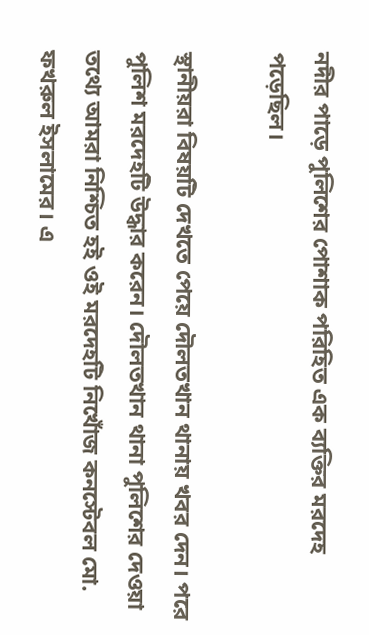নদীর পাড়ে পুলিশের পোশাক পরিহিত এক ব্যক্তির মরদেহ পড়েছিল।

স্থানীয়রা বিষয়টি দেখতে পেয়ে দৌলতখান থানায় খবর দেন। পরে পুলিশ মরদেহটি উদ্ধার করেন। দৌলতখান থানা পুলিশের দেওয়া তথ্যে আমরা নিশ্চিত হই ওই মরদেহটি নিখোঁজ কনস্টেবল মো. ফখরুল ইসলামের। এ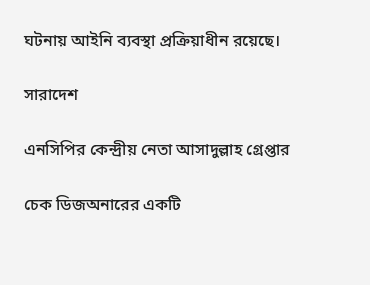ঘটনায় আইনি ব্যবস্থা প্রক্রিয়াধীন রয়েছে।

সারাদেশ

এনসিপির কেন্দ্রীয় নেতা আসাদুল্লাহ গ্রেপ্তার

চেক ডিজঅনারের একটি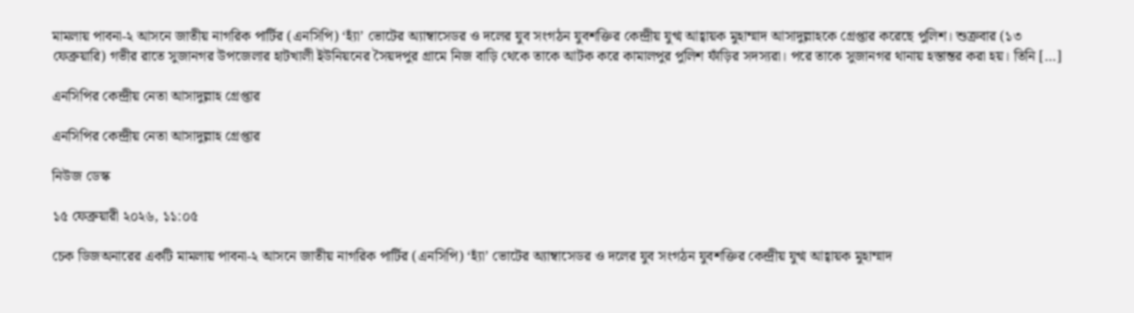মামলায় পাবনা-২ আসনে জাতীয় নাগরিক পার্টির (এনসিপি) ‘হ্যাঁ’ ভোটের অ্যাম্বাসেডর ও দলের যুব সংগঠন যুবশক্তির কেন্দ্রীয় যুগ্ম আহ্বায়ক মুহাম্মাদ আসাদুল্লাহকে গ্রেপ্তার করেছে পুলিশ। শুক্রবার (১৩ ফেব্রুয়ারি) গভীর রাতে সুজানগর উপজেলার হাটখালী ইউনিয়নের সৈয়দপুর গ্রামে নিজ বাড়ি থেকে তাকে আটক করে কামালপুর পুলিশ ফাঁড়ির সদস্যরা। পরে তাকে সুজানগর থানায় হস্তান্তর করা হয়। তিনি […]

এনসিপির কেন্দ্রীয় নেতা আসাদুল্লাহ গ্রেপ্তার

এনসিপির কেন্দ্রীয় নেতা আসাদুল্লাহ গ্রেপ্তার

নিউজ ডেস্ক

১৫ ফেব্রুয়ারী ২০২৬, ১১:০৫

চেক ডিজঅনারের একটি মামলায় পাবনা-২ আসনে জাতীয় নাগরিক পার্টির (এনসিপি) ‘হ্যাঁ’ ভোটের অ্যাম্বাসেডর ও দলের যুব সংগঠন যুবশক্তির কেন্দ্রীয় যুগ্ম আহ্বায়ক মুহাম্মাদ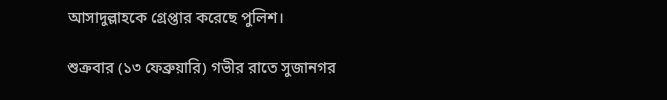আসাদুল্লাহকে গ্রেপ্তার করেছে পুলিশ।

শুক্রবার (১৩ ফেব্রুয়ারি) গভীর রাতে সুজানগর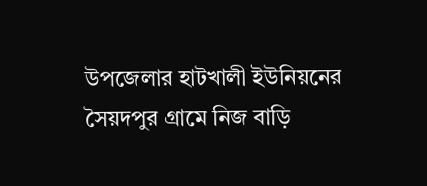উপজেলার হাটখালী ইউনিয়নের সৈয়দপুর গ্রামে নিজ বাড়ি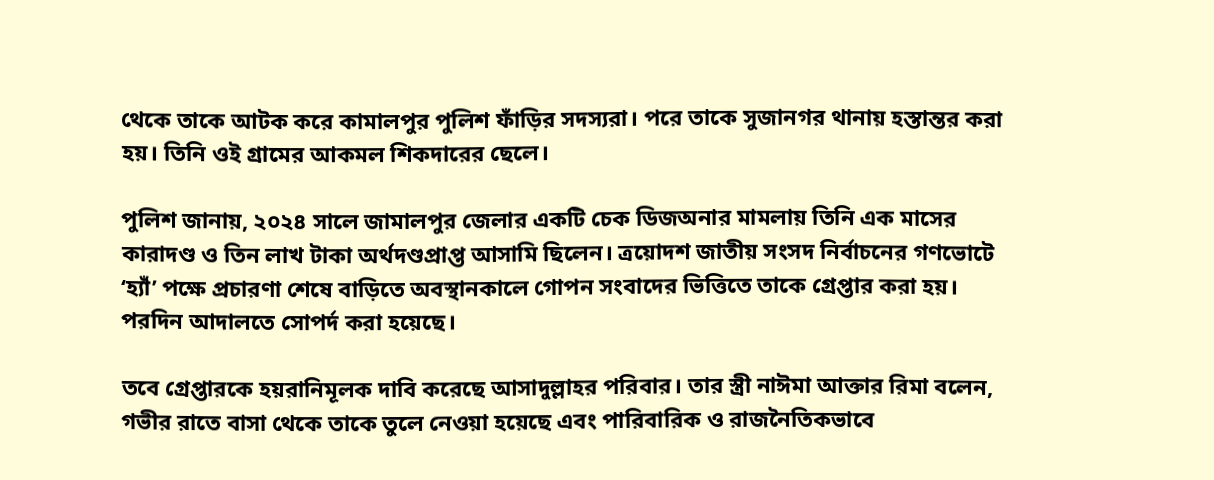থেকে তাকে আটক করে কামালপুর পুলিশ ফাঁড়ির সদস্যরা। পরে তাকে সুজানগর থানায় হস্তান্তর করা হয়। তিনি ওই গ্রামের আকমল শিকদারের ছেলে।

পুলিশ জানায়, ২০২৪ সালে জামালপুর জেলার একটি চেক ডিজঅনার মামলায় তিনি এক মাসের কারাদণ্ড ও তিন লাখ টাকা অর্থদণ্ডপ্রাপ্ত আসামি ছিলেন। ত্রয়োদশ জাতীয় সংসদ নির্বাচনের গণভোটে ‘হ্যাঁ’ পক্ষে প্রচারণা শেষে বাড়িতে অবস্থানকালে গোপন সংবাদের ভিত্তিতে তাকে গ্রেপ্তার করা হয়। পরদিন আদালতে সোপর্দ করা হয়েছে।

তবে গ্রেপ্তারকে হয়রানিমূলক দাবি করেছে আসাদুল্লাহর পরিবার। তার স্ত্রী নাঈমা আক্তার রিমা বলেন, গভীর রাতে বাসা থেকে তাকে তুলে নেওয়া হয়েছে এবং পারিবারিক ও রাজনৈতিকভাবে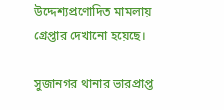উদ্দেশ্যপ্রণোদিত মামলায় গ্রেপ্তার দেখানো হয়েছে।

সুজানগর থানার ভারপ্রাপ্ত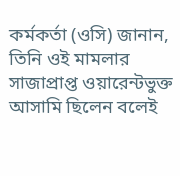কর্মকর্তা (ওসি) জানান, তিনি ওই মামলার সাজাপ্রাপ্ত ওয়ারেন্টভুক্ত আসামি ছিলেন বলেই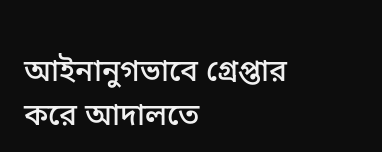আইনানুগভাবে গ্রেপ্তার করে আদালতে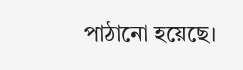পাঠানো হয়েছে।